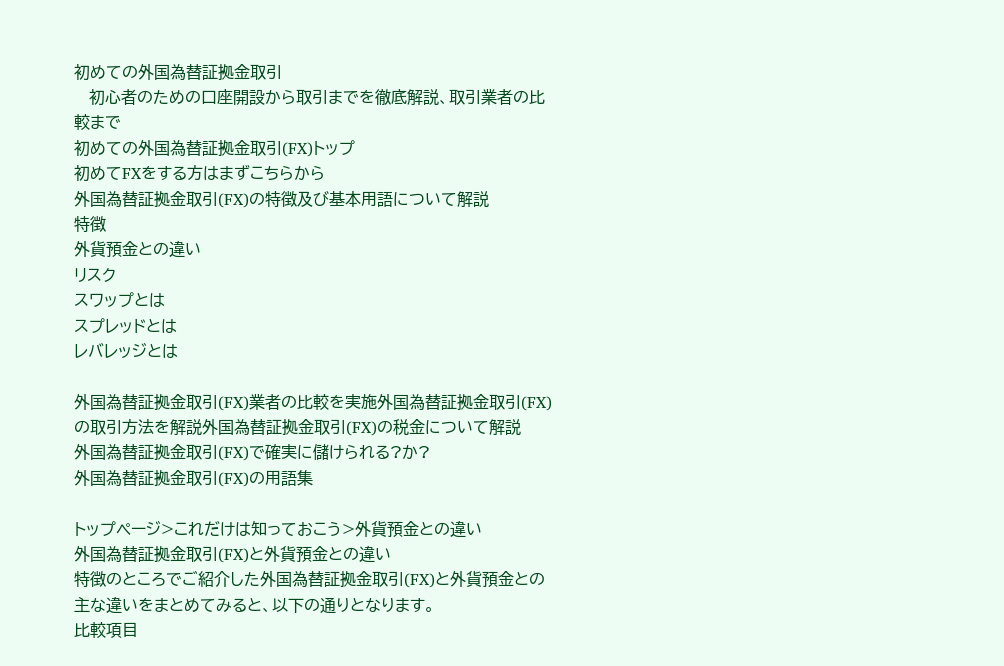初めての外国為替証拠金取引
   初心者のための口座開設から取引までを徹底解説、取引業者の比較まで
初めての外国為替証拠金取引(FX)トップ
初めてFXをする方はまずこちらから
外国為替証拠金取引(FX)の特徴及び基本用語について解説
特徴
外貨預金との違い
リスク
スワップとは
スプレッドとは
レバレッジとは

外国為替証拠金取引(FX)業者の比較を実施外国為替証拠金取引(FX)の取引方法を解説外国為替証拠金取引(FX)の税金について解説
外国為替証拠金取引(FX)で確実に儲けられる?か?
外国為替証拠金取引(FX)の用語集

トップページ>これだけは知っておこう>外貨預金との違い
外国為替証拠金取引(FX)と外貨預金との違い
特徴のところでご紹介した外国為替証拠金取引(FX)と外貨預金との主な違いをまとめてみると、以下の通りとなります。
比較項目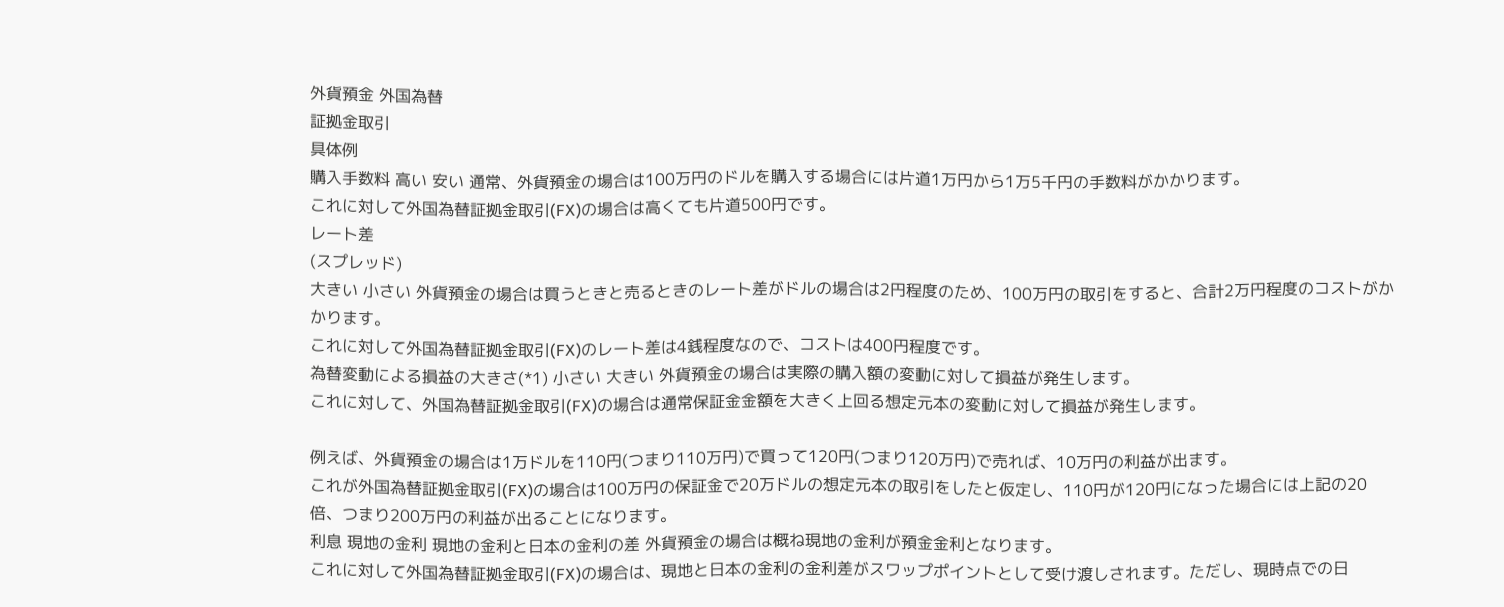外貨預金 外国為替
証拠金取引
具体例
購入手数料 高い 安い 通常、外貨預金の場合は100万円のドルを購入する場合には片道1万円から1万5千円の手数料がかかります。
これに対して外国為替証拠金取引(FX)の場合は高くても片道500円です。
レート差
(スプレッド)
大きい 小さい 外貨預金の場合は買うときと売るときのレート差がドルの場合は2円程度のため、100万円の取引をすると、合計2万円程度のコストがかかります。
これに対して外国為替証拠金取引(FX)のレート差は4銭程度なので、コストは400円程度です。
為替変動による損益の大きさ(*1) 小さい 大きい 外貨預金の場合は実際の購入額の変動に対して損益が発生します。
これに対して、外国為替証拠金取引(FX)の場合は通常保証金金額を大きく上回る想定元本の変動に対して損益が発生します。

例えば、外貨預金の場合は1万ドルを110円(つまり110万円)で買って120円(つまり120万円)で売れば、10万円の利益が出ます。
これが外国為替証拠金取引(FX)の場合は100万円の保証金で20万ドルの想定元本の取引をしたと仮定し、110円が120円になった場合には上記の20倍、つまり200万円の利益が出ることになります。
利息 現地の金利 現地の金利と日本の金利の差 外貨預金の場合は概ね現地の金利が預金金利となります。
これに対して外国為替証拠金取引(FX)の場合は、現地と日本の金利の金利差がスワップポイントとして受け渡しされます。ただし、現時点での日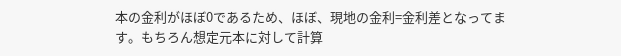本の金利がほぼ0であるため、ほぼ、現地の金利=金利差となってます。もちろん想定元本に対して計算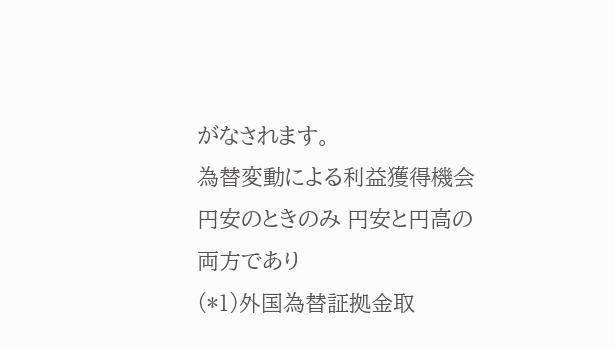がなされます。
為替変動による利益獲得機会 円安のときのみ 円安と円高の両方であり
(*1)外国為替証拠金取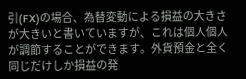引(FX)の場合、為替変動による損益の大きさが大きいと書いていますが、これは個人個人が調節することができます。外貨預金と全く同じだけしか損益の発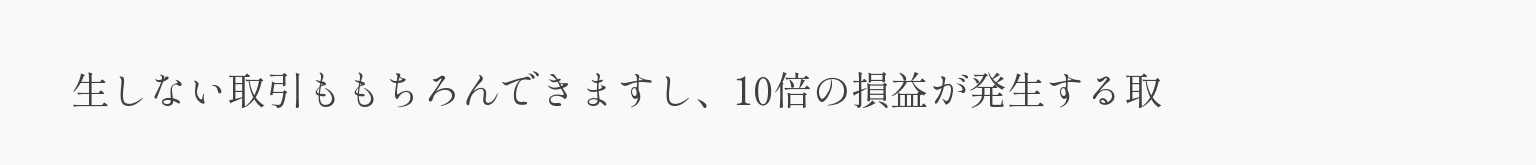生しない取引ももちろんできますし、10倍の損益が発生する取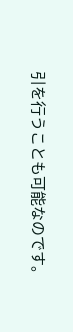引を行うことも可能なのです。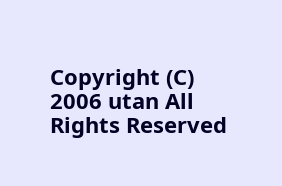Copyright (C) 2006 utan All Rights Reserved